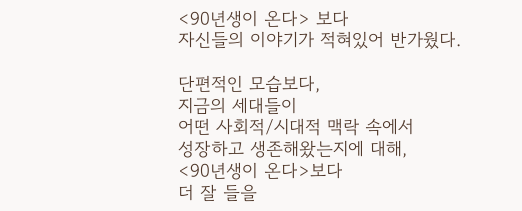<90년생이 온다> 보다
자신들의 이야기가 적혀있어 반가웠다.

단편적인 모습보다,
지금의 세대들이
어떤 사회적/시대적 맥락 속에서
성장하고 생존해왔는지에 대해,
<90년생이 온다>보다
더 잘 들을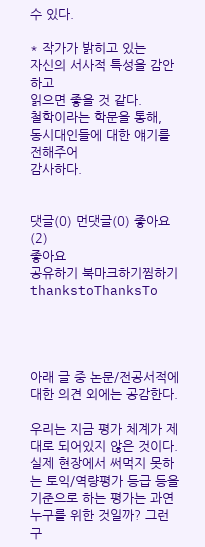수 있다.

* 작가가 밝히고 있는
자신의 서사적 특성을 감안하고
읽으면 좋을 것 같다.
철학이라는 학문을 통해,
동시대인들에 대한 얘기를 전해주어
감사하다.


댓글(0) 먼댓글(0) 좋아요(2)
좋아요
공유하기 북마크하기찜하기 thankstoThanksTo




아래 글 중 논문/전공서적에 대한 의견 외에는 공감한다.

우리는 지금 평가 체계가 제대로 되어있지 않은 것이다. 실제 현장에서 써먹지 못하는 토익/역량평가 등급 등을 기준으로 하는 평가는 과연 누구를 위한 것일까? 그런 구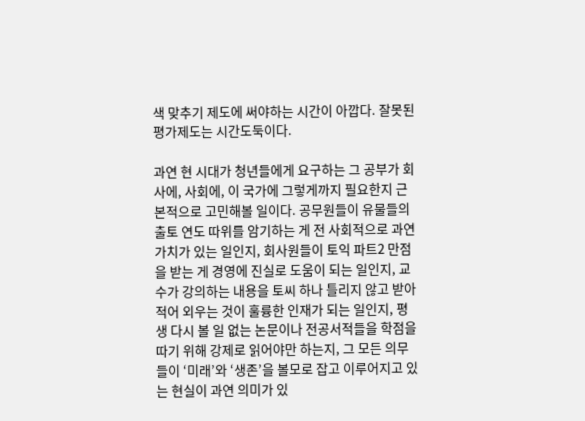색 맞추기 제도에 써야하는 시간이 아깝다. 잘못된 평가제도는 시간도둑이다.

과연 현 시대가 청년들에게 요구하는 그 공부가 회사에, 사회에, 이 국가에 그렇게까지 필요한지 근본적으로 고민해볼 일이다. 공무원들이 유물들의 출토 연도 따위를 암기하는 게 전 사회적으로 과연 가치가 있는 일인지, 회사원들이 토익 파트2 만점을 받는 게 경영에 진실로 도움이 되는 일인지, 교수가 강의하는 내용을 토씨 하나 틀리지 않고 받아 적어 외우는 것이 훌륭한 인재가 되는 일인지, 평생 다시 볼 일 없는 논문이나 전공서적들을 학점을 따기 위해 강제로 읽어야만 하는지, 그 모든 의무들이 ‘미래’와 ‘생존’을 볼모로 잡고 이루어지고 있는 현실이 과연 의미가 있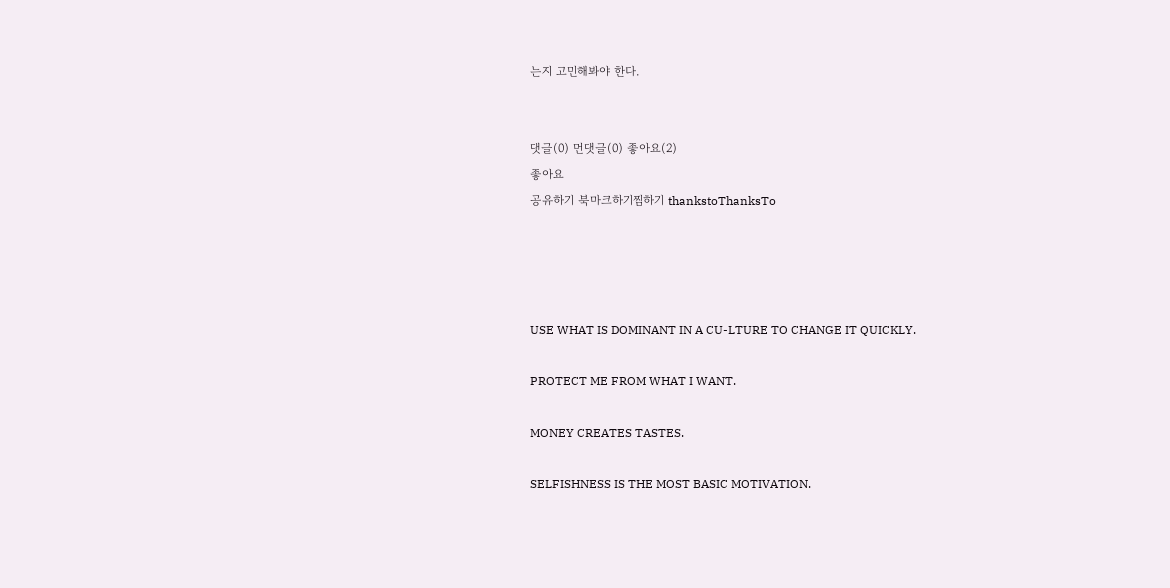는지 고민해봐야 한다.


댓글(0) 먼댓글(0) 좋아요(2)
좋아요
공유하기 북마크하기찜하기 thankstoThanksTo




USE WHAT IS DOMINANT IN A CU-LTURE TO CHANGE IT QUICKLY.

PROTECT ME FROM WHAT I WANT.

MONEY CREATES TASTES.

SELFISHNESS IS THE MOST BASIC MOTIVATION.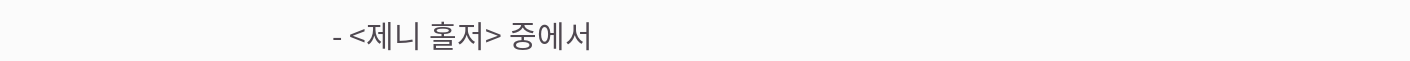- <제니 홀저> 중에서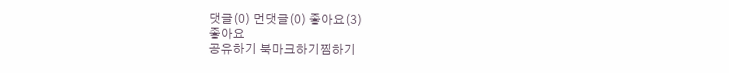댓글(0) 먼댓글(0) 좋아요(3)
좋아요
공유하기 북마크하기찜하기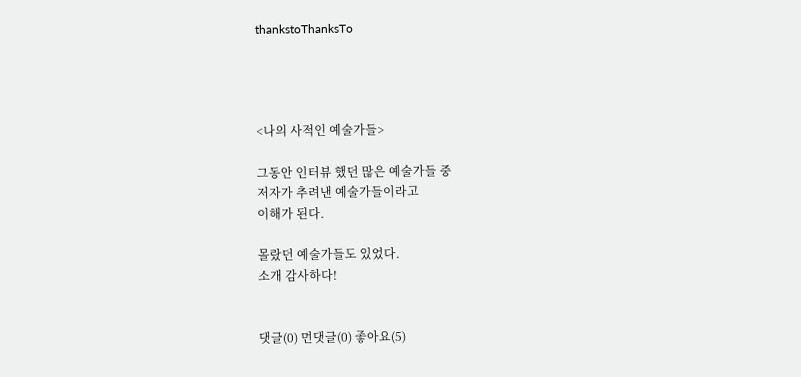thankstoThanksTo




<나의 사적인 예술가들>

그동안 인터뷰 했던 많은 예술가들 중
저자가 추려낸 예술가들이라고
이해가 된다.

몰랐던 예술가들도 있었다.
소개 감사하다!


댓글(0) 먼댓글(0) 좋아요(5)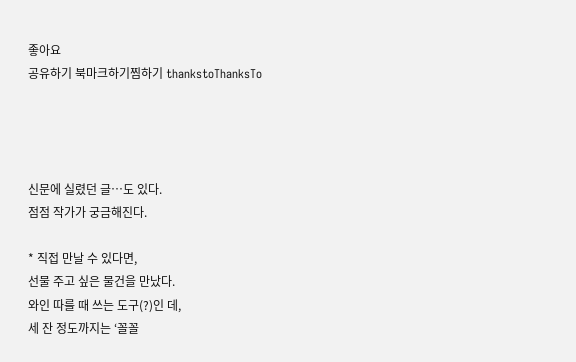좋아요
공유하기 북마크하기찜하기 thankstoThanksTo




신문에 실렸던 글…도 있다.
점점 작가가 궁금해진다.

* 직접 만날 수 있다면,
선물 주고 싶은 물건을 만났다.
와인 따를 때 쓰는 도구(?)인 데,
세 잔 정도까지는 ‘꼴꼴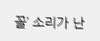꼴’ 소리가 난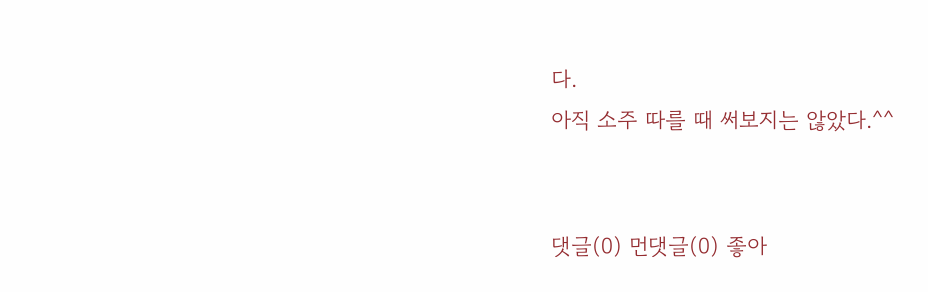다.
아직 소주 따를 때 써보지는 않았다.^^


댓글(0) 먼댓글(0) 좋아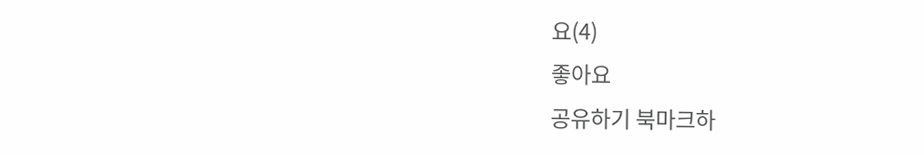요(4)
좋아요
공유하기 북마크하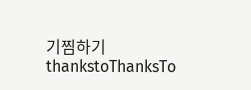기찜하기 thankstoThanksTo